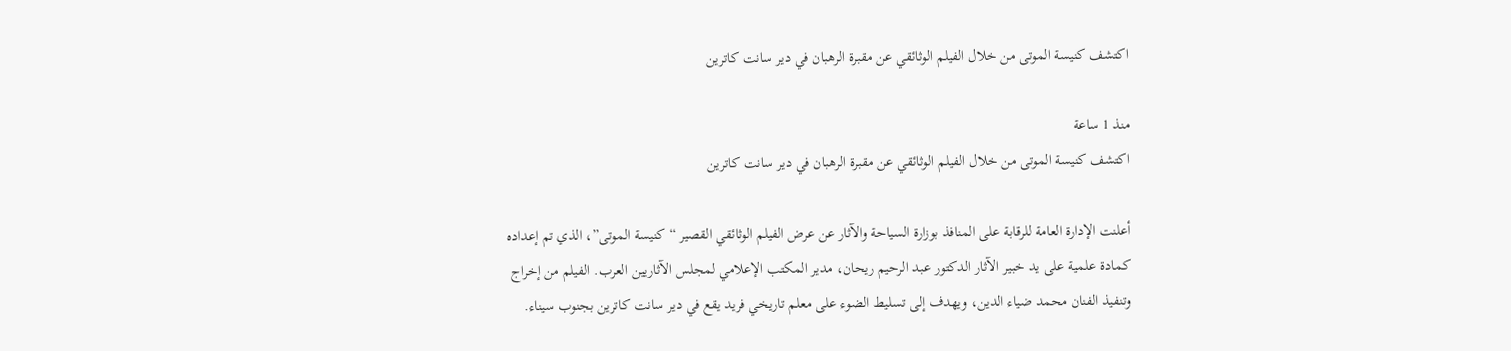اكتشف كنيسة الموتى من خلال الفيلم الوثائقي عن مقبرة الرهبان في دير سانت كاترين

منذ 1 ساعة
اكتشف كنيسة الموتى من خلال الفيلم الوثائقي عن مقبرة الرهبان في دير سانت كاترين

أعلنت الإدارة العامة للرقابة على المنافذ بوزارة السياحة والآثار عن عرض الفيلم الوثائقي القصير “كنيسة الموتى”، الذي تم إعداده كمادة علمية على يد خبير الآثار الدكتور عبد الرحيم ريحان، مدير المكتب الإعلامي لمجلس الآثاريين العرب. الفيلم من إخراج وتنفيذ الفنان محمد ضياء الدين، ويهدف إلى تسليط الضوء على معلم تاريخي فريد يقع في دير سانت كاترين بجنوب سيناء.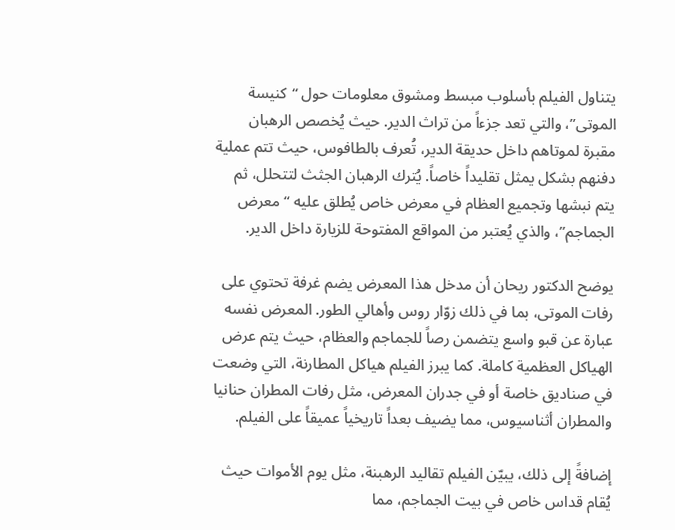يتناول الفيلم بأسلوب مبسط ومشوق معلومات حول “كنيسة الموتى”، والتي تعد جزءاً من تراث الدير. حيث يُخصص الرهبان مقبرة لموتاهم داخل حديقة الدير، تُعرف بالطافوس، حيث تتم عملية دفنهم بشكل يمثل تقليداً خاصاً. يُترك الرهبان الجثث لتتحلل، ثم يتم نبشها وتجميع العظام في معرض خاص يُطلق عليه “معرض الجماجم”، والذي يُعتبر من المواقع المفتوحة للزيارة داخل الدير.

يوضح الدكتور ريحان أن مدخل هذا المعرض يضم غرفة تحتوي على رفات الموتى، بما في ذلك زوّار روس وأهالي الطور. المعرض نفسه عبارة عن قبو واسع يتضمن رصاً للجماجم والعظام، حيث يتم عرض الهياكل العظمية كاملة. كما يبرز الفيلم هياكل المطارنة، التي وضعت في صناديق خاصة أو في جدران المعرض، مثل رفات المطران حنانيا والمطران أثناسيوس، مما يضيف بعداً تاريخياً عميقاً على الفيلم.

إضافةً إلى ذلك، يبيّن الفيلم تقاليد الرهبنة، مثل يوم الأموات حيث يُقام قداس خاص في بيت الجماجم، مما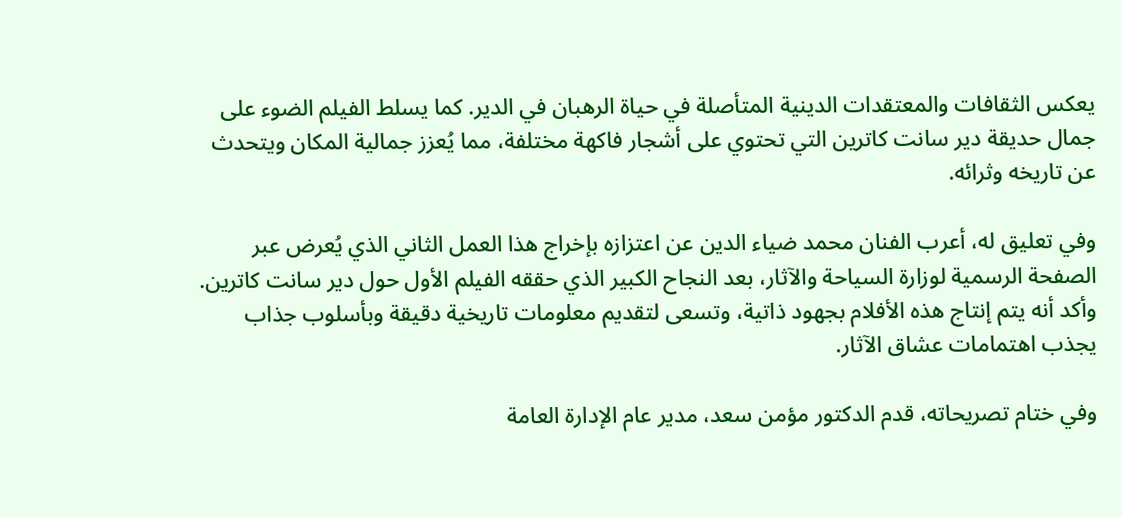يعكس الثقافات والمعتقدات الدينية المتأصلة في حياة الرهبان في الدير. كما يسلط الفيلم الضوء على جمال حديقة دير سانت كاترين التي تحتوي على أشجار فاكهة مختلفة، مما يُعزز جمالية المكان ويتحدث عن تاريخه وثرائه.

وفي تعليق له، أعرب الفنان محمد ضياء الدين عن اعتزازه بإخراج هذا العمل الثاني الذي يُعرض عبر الصفحة الرسمية لوزارة السياحة والآثار، بعد النجاح الكبير الذي حققه الفيلم الأول حول دير سانت كاترين. وأكد أنه يتم إنتاج هذه الأفلام بجهود ذاتية، وتسعى لتقديم معلومات تاريخية دقيقة وبأسلوب جذاب يجذب اهتمامات عشاق الآثار.

وفي ختام تصريحاته، قدم الدكتور مؤمن سعد، مدير عام الإدارة العامة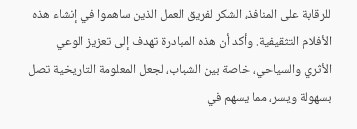للرقابة على المنافذ، الشكر لفريق العمل الذين ساهموا في إنشاء هذه الأفلام التثقيفية. وأكد أن هذه المبادرة تهدف إلى تعزيز الوعي الأثري والسياحي، خاصة بين الشباب، لجعل المعلومة التاريخية تصل بسهولة ويسر، مما يسهم في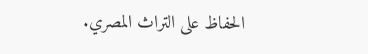الحفاظ على التراث المصري.